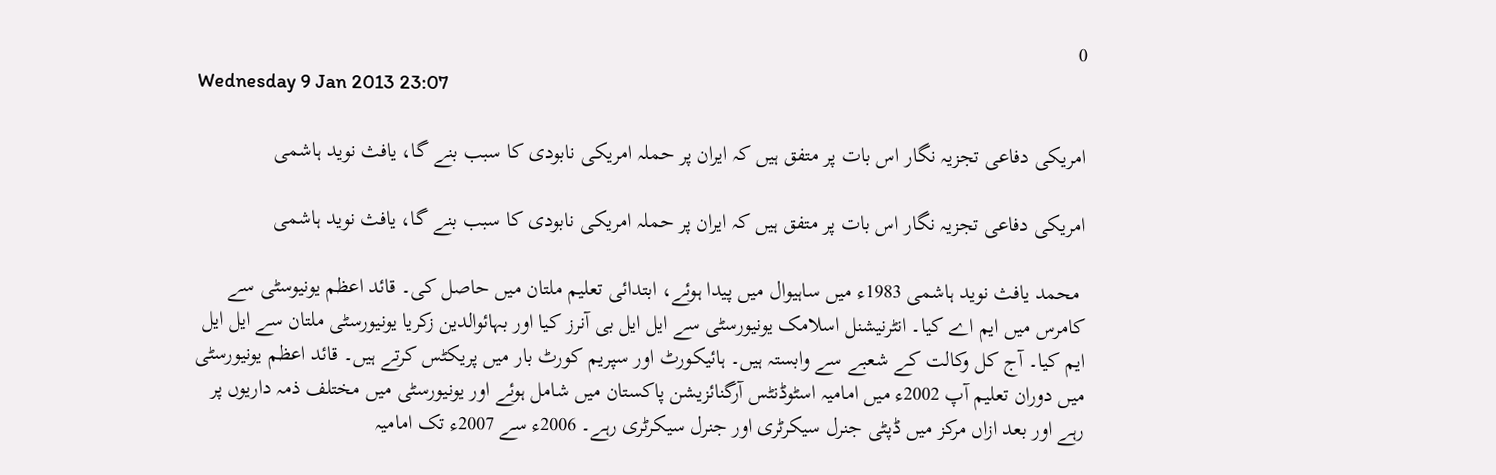0
Wednesday 9 Jan 2013 23:07

امریکی دفاعی تجزیہ نگار اس بات پر متفق ہیں کہ ایران پر حملہ امریکی نابودی کا سبب بنے گا، یافث نوید ہاشمی

امریکی دفاعی تجزیہ نگار اس بات پر متفق ہیں کہ ایران پر حملہ امریکی نابودی کا سبب بنے گا، یافث نوید ہاشمی

 محمد یافث نوید ہاشمی 1983ء میں ساہیوال میں پیدا ہوئے، ابتدائی تعلیم ملتان میں حاصل کی۔ قائد اعظم یونیوسٹی سے کامرس میں ایم اے کیا۔ انٹرنیشنل اسلامک یونیورسٹی سے ایل ایل بی آنرز کیا اور بہائوالدین زکریا یونیورسٹی ملتان سے ایل ایل ایم کیا۔ آج کل وکالت کے شعبے سے وابستہ ہیں۔ ہائیکورٹ اور سپریم کورٹ بار میں پریکٹس کرتے ہیں۔ قائد اعظم یونیورسٹی میں دوران تعلیم آپ 2002ء میں امامیہ اسٹوڈنٹس آرگنائزیشن پاکستان میں شامل ہوئے اور یونیورسٹی میں مختلف ذمہ داریوں پر رہے اور بعد ازاں مرکز میں ڈپٹی جنرل سیکرٹری اور جنرل سیکرٹری رہے۔ 2006ء سے 2007ء تک امامیہ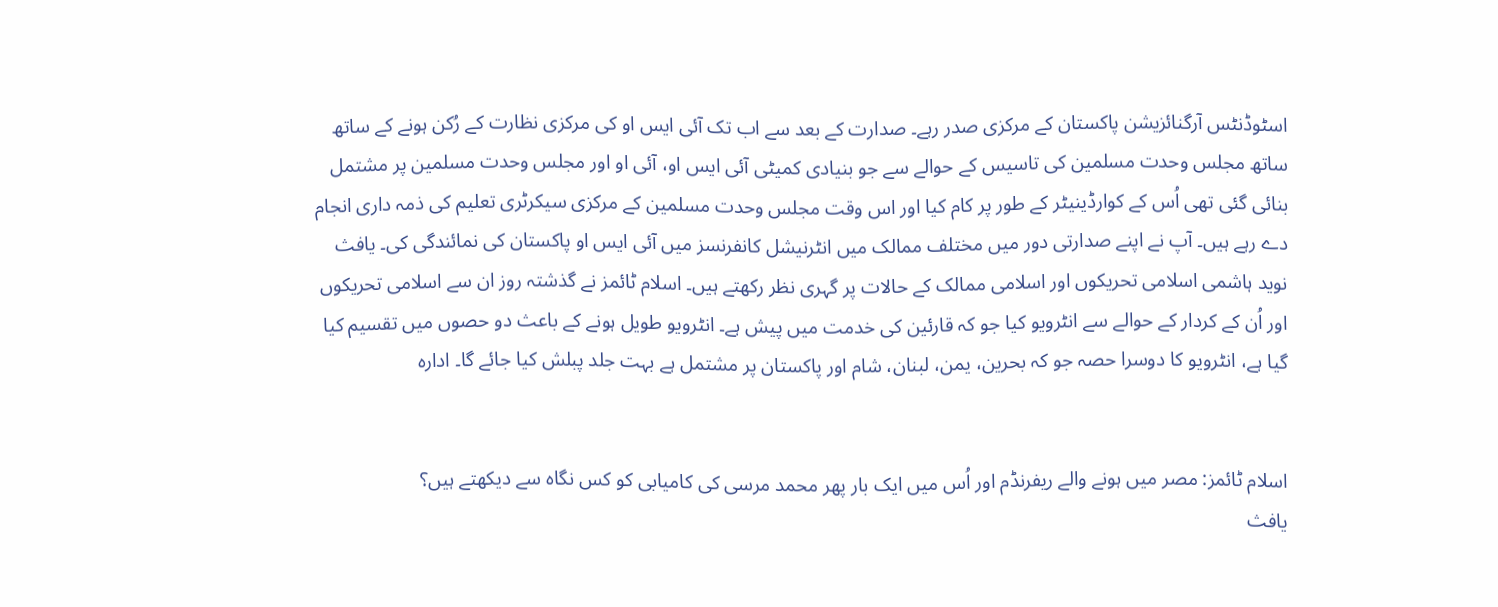اسٹوڈنٹس آرگنائزیشن پاکستان کے مرکزی صدر رہے۔ صدارت کے بعد سے اب تک آئی ایس او کی مرکزی نظارت کے رُکن ہونے کے ساتھ ساتھ مجلس وحدت مسلمین کی تاسیس کے حوالے سے جو بنیادی کمیٹی آئی ایس او، آئی او اور مجلس وحدت مسلمین پر مشتمل بنائی گئی تھی اُس کے کوارڈینیٹر کے طور پر کام کیا اور اس وقت مجلس وحدت مسلمین کے مرکزی سیکرٹری تعلیم کی ذمہ داری انجام دے رہے ہیں۔ آپ نے اپنے صدارتی دور میں مختلف ممالک میں انٹرنیشل کانفرنسز میں آئی ایس او پاکستان کی نمائندگی کی۔ یافث نوید ہاشمی اسلامی تحریکوں اور اسلامی ممالک کے حالات پر گہری نظر رکھتے ہیں۔ اسلام ٹائمز نے گذشتہ روز ان سے اسلامی تحریکوں اور اُن کے کردار کے حوالے سے انٹرویو کیا جو کہ قارئین کی خدمت میں پیش ہے۔ انٹرویو طویل ہونے کے باعث دو حصوں میں تقسیم کیا گیا ہے، انٹرویو کا دوسرا حصہ جو کہ بحرین، یمن، لبنان، شام اور پاکستان پر مشتمل ہے بہت جلد پبلش کیا جائے گا۔ ادارہ


اسلام ٹائمز: مصر میں ہونے والے ریفرنڈم اور اُس میں ایک بار پھر محمد مرسی کی کامیابی کو کس نگاہ سے دیکھتے ہیں؟
یافث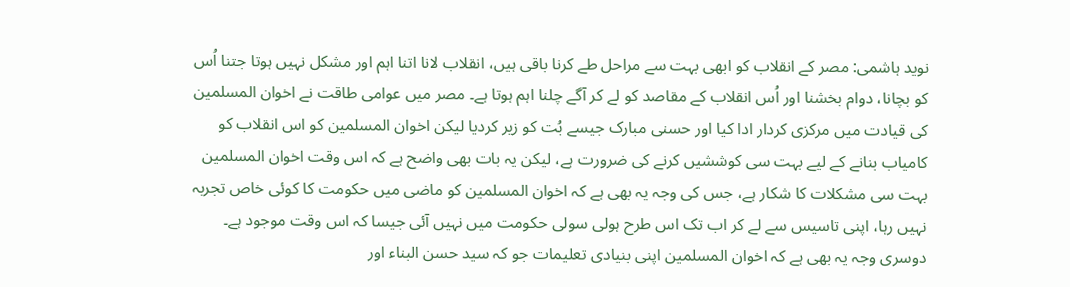نوید ہاشمی: مصر کے انقلاب کو ابھی بہت سے مراحل طے کرنا باقی ہیں، انقلاب لانا اتنا اہم اور مشکل نہیں ہوتا جتنا اُس کو بچانا، دوام بخشنا اور اُس انقلاب کے مقاصد کو لے کر آگے چلنا اہم ہوتا ہے۔ مصر میں عوامی طاقت نے اخوان المسلمین کی قیادت میں مرکزی کردار ادا کیا اور حسنی مبارک جیسے بُت کو زیر کردیا لیکن اخوان المسلمین کو اس انقلاب کو کامیاب بنانے کے لیے بہت سی کوششیں کرنے کی ضرورت ہے، لیکن یہ بات بھی واضح ہے کہ اس وقت اخوان المسلمین بہت سی مشکلات کا شکار ہے، جس کی وجہ یہ بھی ہے کہ اخوان المسلمین کو ماضی میں حکومت کا کوئی خاص تجربہ نہیں رہا، اپنی تاسیس سے لے کر اب تک اس طرح ہولی سولی حکومت میں نہیں آئی جیسا کہ اس وقت موجود ہے۔ دوسری وجہ یہ بھی ہے کہ اخوان المسلمین اپنی بنیادی تعلیمات جو کہ سید حسن البناء اور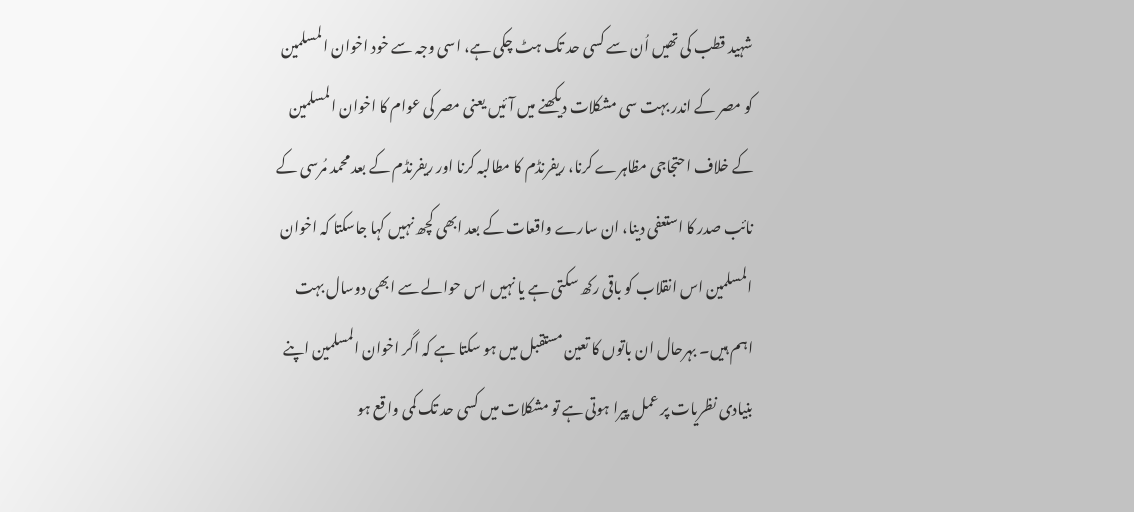شہید قطب کی تھیں اُن سے کسی حد تک ہٹ چکی ہے، اسی وجہ سے خود اخوان المسلمین کو مصر کے اندر بہت سی مشکلات دیکھنے میں آئیں یعنی مصر کی عوام کا اخوان المسلمین کے خلاف احتجاجی مظاہرے کرنا، ریفرنڈم کا مطالبہ کرنا اور ریفرنڈم کے بعد محمد مُرسی کے نائب صدر کا استعفی دینا، ان سارے واقعات کے بعد ابھی کچھ نہیں کہا جاسکتا کہ اخوان المسلمین اس انقلاب کو باقی رکھ سکتی ہے یا نہیں اس حوالے سے ابھی دوسال بہت اہم ہیں۔ بہرحال ان باتوں کا تعین مستقبل میں ہو سکتا ہے کہ اگر اخوان المسلمین اپنے بنیادی نظریات پر عمل پیرا ہوتی ہے تو مشکلات میں کسی حد تک کمی واقع ہو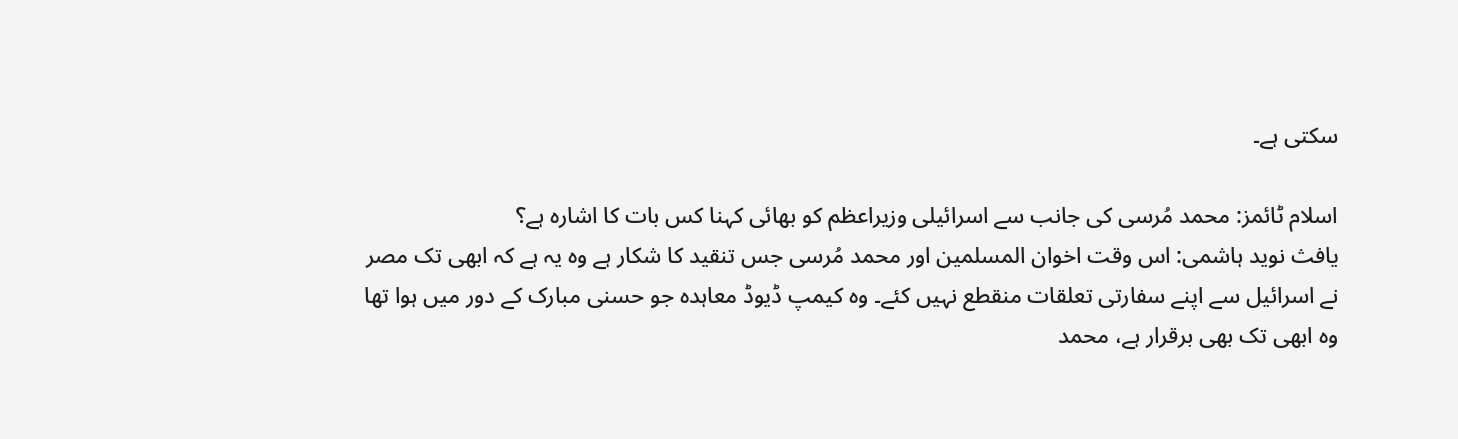سکتی ہے۔

اسلام ٹائمز: محمد مُرسی کی جانب سے اسرائیلی وزیراعظم کو بھائی کہنا کس بات کا اشارہ ہے؟
یافث نوید ہاشمی: اس وقت اخوان المسلمین اور محمد مُرسی جس تنقید کا شکار ہے وہ یہ ہے کہ ابھی تک مصر نے اسرائیل سے اپنے سفارتی تعلقات منقطع نہیں کئے۔ وہ کیمپ ڈیوڈ معاہدہ جو حسنی مبارک کے دور میں ہوا تھا وہ ابھی تک بھی برقرار ہے، محمد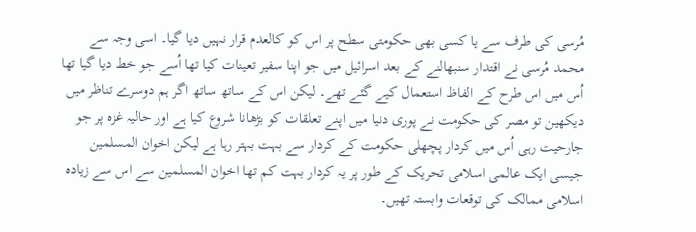مُرسی کی طرف سے یا کسی بھی حکومتی سطح پر اس کو کالعدم قرار نہیں دیا گیا۔ اسی وجہ سے محمد مُرسی نے اقتدار سنبھالنے کے بعد اسرائیل میں جو اپنا سفیر تعینات کیا تھا اُسے جو خط دیا گیا تھا اُس میں اس طرح کے الفاظ استعمال کیے گئے تھے۔ لیکن اس کے ساتھ ساتھ اگر ہم دوسرے تناظر میں دیکھین تو مصر کی حکومت نے پوری دنیا میں اپنے تعلقات کو بڑھانا شروع کیا ہے اور حالیہ غزہ پر جو جارحیت رہی اُس میں کردار پچھلی حکومت کے کردار سے بہت بہتر رہا ہے لیکن اخوان المسلمین جیسی ایک عالمی اسلامی تحریک کے طور پر یہ کردار بہت کم تھا اخوان المسلمین سے اس سے زیادہ اسلامی ممالک کی توقعات وابستہ تھیں۔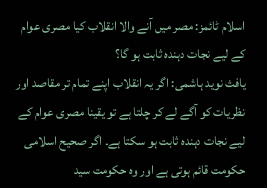اسلام ٹائمز: مصر میں آنے والا انقلاب کیا مصری عوام کے لیے نجات دہندہ ثابت ہو گا؟
یافث نوید ہاشمی: اگر یہ انقلاب اپنے تمام تر مقاصد اور نظریات کو آگے لے کر چلتا ہے تو یقینا مصری عوام کے لیے نجات دہندہ ثابت ہو سکتا ہے۔ اگر صحیح اسلامی حکومت قائم ہوتی ہے اور وہ حکومت سید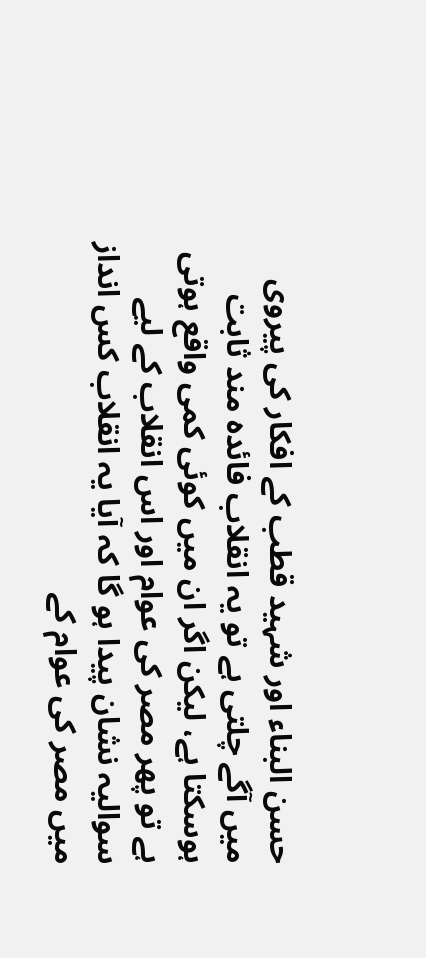حسن البناء اور شہید قطب کے افکار کی پیروی میں آگے چلتی ہے تو یہ انقلاب فائدہ مند ثابت ہوسکتا ہے، لیکن اگر ان میں کوئی کمی واقع ہوتی ہے تو پھر مصر کی عوام اور اس انقلاب کے لیے سوالیہ نشان پیدا ہو گا کہ آیا یہ انقلاب کس انداز میں مصر کی عوام کے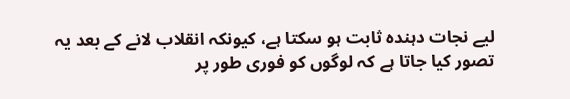لیے نجات دہندہ ثابت ہو سکتا ہے، کیونکہ انقلاب لانے کے بعد یہ تصور کیا جاتا ہے کہ لوگوں کو فوری طور پر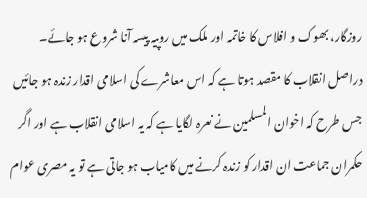روزگار، بھوک و افلاس کا خاتمہ اور ملک میں روپیہ پیسہ آنا شروع ہو جائے۔ دراصل انقلاب کا مقصد ہوتا ہے کہ اس معاشرے کی اسلامی اقدار زندہ ہو جائیں جس طرح کہ اخوان المسلمین نے نعرہ لگایا ہے کہ یہ اسلامی انقلاب ہے اور اگر حکمران جماعت ان اقدار کو زندہ کرنے میں کامیاب ہو جاتی ہے تو یہ مصری عوام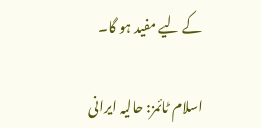کے لیے مفید ہو گا۔

اسلام ٹائمز: حالیہ ایرانی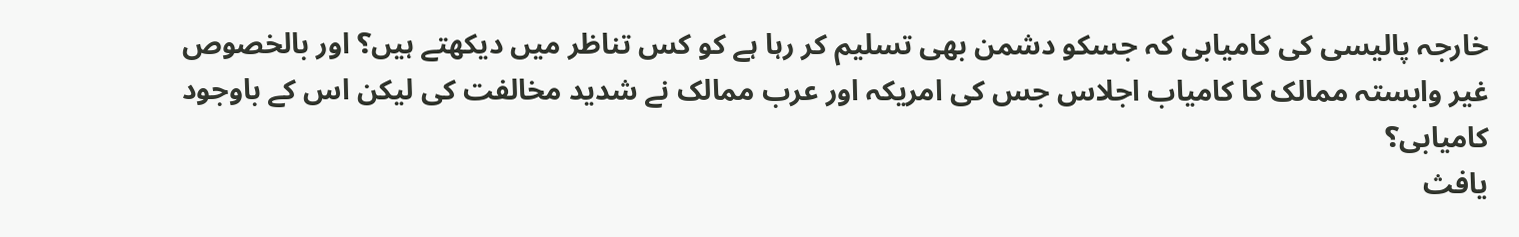خارجہ پالیسی کی کامیابی کہ جسکو دشمن بھی تسلیم کر رہا ہے کو کس تناظر میں دیکھتے ہیں؟ اور بالخصوص غیر وابستہ ممالک کا کامیاب اجلاس جس کی امریکہ اور عرب ممالک نے شدید مخالفت کی لیکن اس کے باوجود کامیابی؟
یافث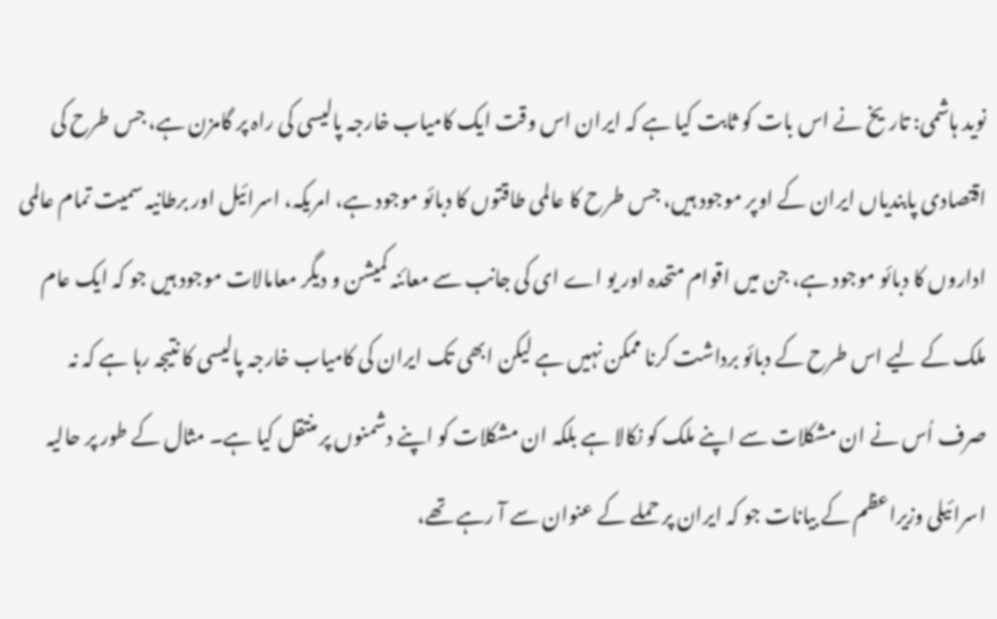نوید ہاشمی: تاریخ نے اس بات کو ثابت کیا ہے کہ ایران اس وقت ایک کامیاب خارجہ پالیسی کی راہ پر گامزن ہے، جس طرح کی اقتصادی پابندیاں ایران کے اوپر موجود ہیں، جس طرح کا عالمی طاقتوں کا دبائو موجود ہے، امریکہ، اسرائیل اور برطانیہ سمیت تمام عالمی اداروں کا دبائو موجود ہے، جن میں اقوام متحدہ اور یو اے ای کی جانب سے معائنہ کمیشن و دیگر معامالات موجود ہیں جو کہ ایک عام ملک کے لیے اس طرح کے دبائو برداشت کرنا ممکن نہیں ہے لیکن ابھی تک ایران کی کامیاب خارجہ پالیسی کا نتیجہ رہا ہے کہ نہ صرف اُس نے ان مشکلات سے اپنے ملک کو نکالا ہے بلکہ ان مشکلات کو اپنے دشمنوں پر منتقل کیا ہے۔ مثال کے طور پر حالیہ اسرائیلی وزیراعظم کے بیانات جو کہ ایران پر حملے کے عنوان سے آ رہے تھے،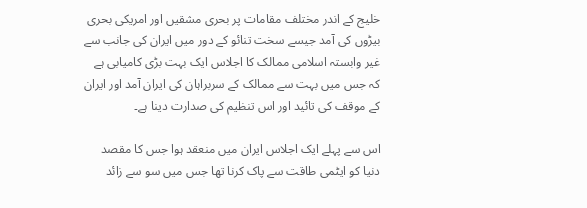خلیج کے اندر مختلف مقامات پر بحری مشقیں اور امریکی بحری بیڑوں کی آمد جیسے سخت تنائو کے دور میں ایران کی جانب سے غیر وابستہ اسلامی ممالک کا اجلاس ایک بہت بڑی کامیابی ہے کہ جس میں بہت سے ممالک کے سربراہان کی ایران آمد اور ایران کے موقف کی تائید اور اس تنظیم کی صدارت دینا ہے۔

اس سے پہلے ایک اجلاس ایران میں منعقد ہوا جس کا مقصد دنیا کو ایٹمی طاقت سے پاک کرنا تھا جس میں سو سے زائد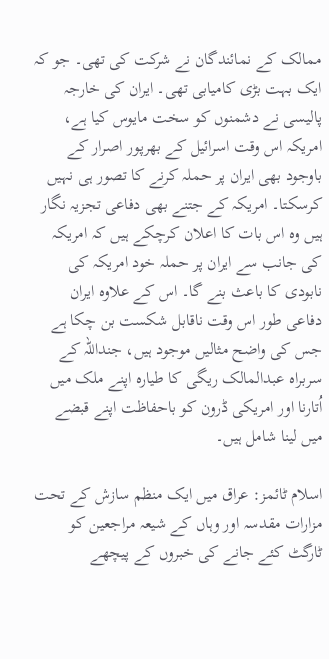ممالک کے نمائندگان نے شرکت کی تھی۔ جو کہ ایک بہت بڑی کامیابی تھی۔ ایران کی خارجہ پالیسی نے دشمنوں کو سخت مایوس کیا ہے، امریکہ اس وقت اسرائیل کے بھرپور اصرار کے باوجود بھی ایران پر حملہ کرنے کا تصور ہی نہیں کرسکتا۔ امریکہ کے جتنے بھی دفاعی تجزیہ نگار ہیں وہ اس بات کا اعلان کرچکے ہیں کہ امریکہ کی جانب سے ایران پر حملہ خود امریکہ کی نابودی کا باعث بنے گا۔ اس کے علاوہ ایران دفاعی طور اس وقت ناقابل شکست بن چکا ہے جس کی واضح مثالیں موجود ہیں، جنداللہ کے سربراہ عبدالمالک ریگی کا طیارہ اپنے ملک میں اُتارنا اور امریکی ڈرون کو باحفاظت اپنے قبضے میں لینا شامل ہیں۔

اسلام ٹائمز: عراق میں ایک منظم سازش کے تحت مزارات مقدسہ اور وہاں کے شیعہ مراجعین کو ٹارگٹ کئے جانے کی خبروں کے پیچھے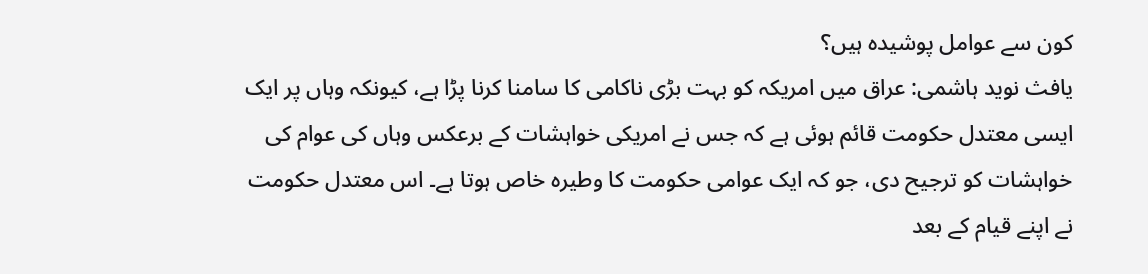کون سے عوامل پوشیدہ ہیں؟
یافث نوید ہاشمی: عراق میں امریکہ کو بہت بڑی ناکامی کا سامنا کرنا پڑا ہے، کیونکہ وہاں پر ایک ایسی معتدل حکومت قائم ہوئی ہے کہ جس نے امریکی خواہشات کے برعکس وہاں کی عوام کی خواہشات کو ترجیح دی، جو کہ ایک عوامی حکومت کا وطیرہ خاص ہوتا ہے۔ اس معتدل حکومت نے اپنے قیام کے بعد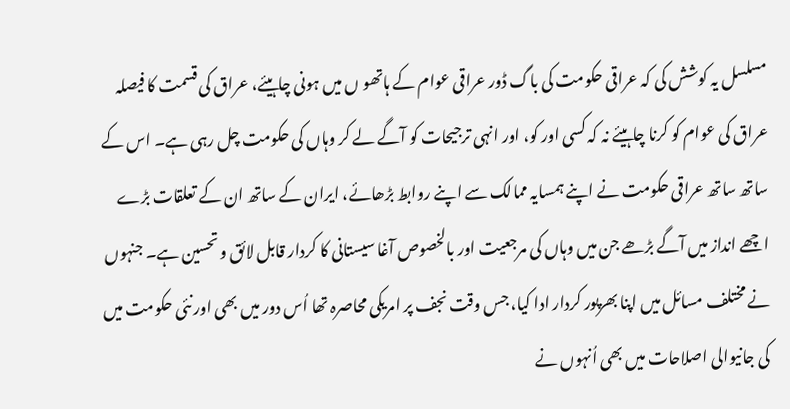مسلسل یہ کوشش کی کہ عراقی حکومت کی باگ ڈور عراقی عوام کے ہاتھو ں میں ہونی چاہیئے، عراق کی قسمت کا فیصلہ عراق کی عوام کو کرنا چاہیئے نہ کہ کسی اور کو، اور انہی ترجیحات کو آگے لے کر وہاں کی حکومت چل رہی ہے۔ اس کے ساتھ ساتھ عراقی حکومت نے اپنے ہمسایہ ممالک سے اپنے روابط بڑھائے، ایران کے ساتھ ان کے تعلقات بڑے اچھے انداز میں آگے بڑھے جن میں وہاں کی مرجعیت اور بالخصوص آغا سیستانی کا کردار قابل لائق و تحسین ہے۔ جنہوں نے مختلف مسائل میں اپنا بھرپور کردار ادا کیا، جس وقت نجف پر امریکی محاصرہ تھا اُس دور میں بھی اور نئی حکومت میں کی جانیوالی اصلاحات میں بھی اُنہوں نے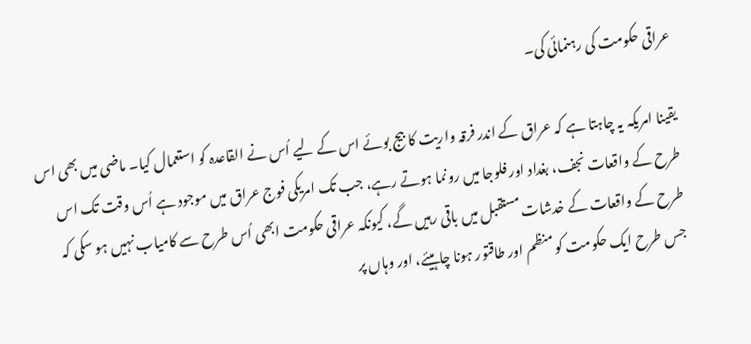عراقی حکومت کی رہنمائی کی۔

یقینا امریکہ یہ چاہتا ہے کہ عراق کے اندر فرقہ واریت کا بیج بوئے اس کے لیے اُس نے القاعدہ کو استعمال کیا۔ ماضی میں بھی اس طرح کے واقعات نجف، بغداد اور فلوجا میں رونما ہوتے رہے، جب تک امریکی فوج عراق میں موجود ہے اُس وقت تک اس طرح کے واقعات کے خدشات مستقبل میں باقی رہیں گے، کیونکہ عراقی حکومت ابھی اُس طرح سے کامیاب نہیں ہو سکی کہ جس طرح ایک حکومت کو منظم اور طاقتور ہونا چاہیئے، اور وہاں پر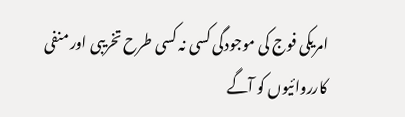امریکی فوج کی موجودگی کسی نہ کسی طرح تخریبی اور منفی کارروائیوں کو آگے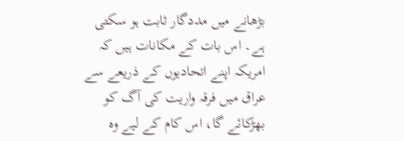بڑھانے میں مددگار ثابت ہو سکتی ہے۔ اس بات کے مکانات ہیں کہ امریکہ اپنے اتحادیوں کے ذریعے سے عراق میں فرقہ واریت کی آگ کو بھڑکائے گا، اس کام کے لیے وہ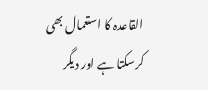القاعدہ کا استعمال بھی کرسکتا ہے اور دیگر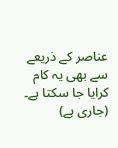عناصر کے ذریعے سے بھی یہ کام کرایا جا سکتا ہے۔
(جاری ہے)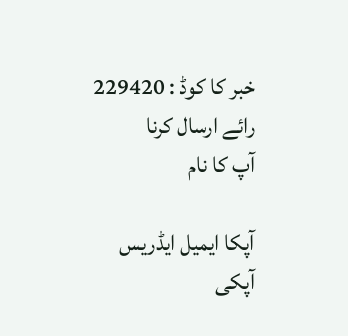خبر کا کوڈ : 229420
رائے ارسال کرنا
آپ کا نام

آپکا ایمیل ایڈریس
آپکی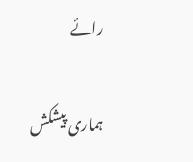رائے

ہماری پیشکش